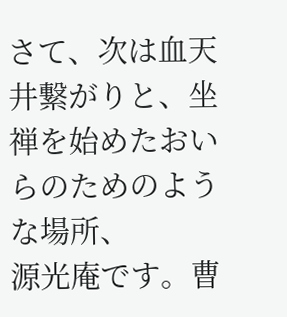さて、次は血天井繋がりと、坐禅を始めたおいらのためのような場所、
源光庵です。曹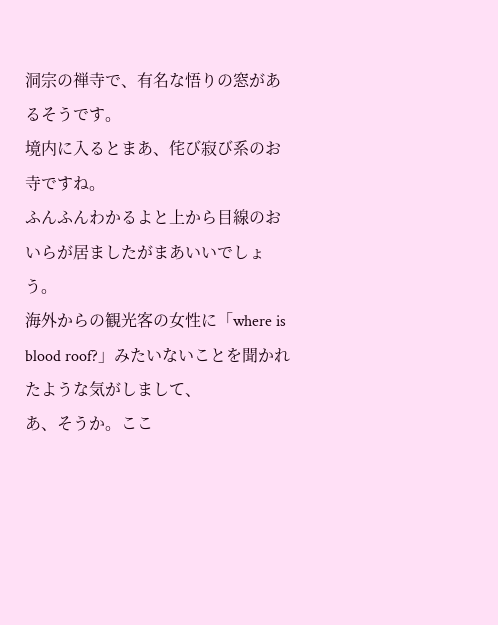洞宗の禅寺で、有名な悟りの窓があるそうです。
境内に入るとまあ、侘び寂び系のお寺ですね。
ふんふんわかるよと上から目線のおいらが居ましたがまあいいでしょう。
海外からの観光客の女性に「where is blood roof?」みたいないことを聞かれたような気がしまして、
あ、そうか。ここ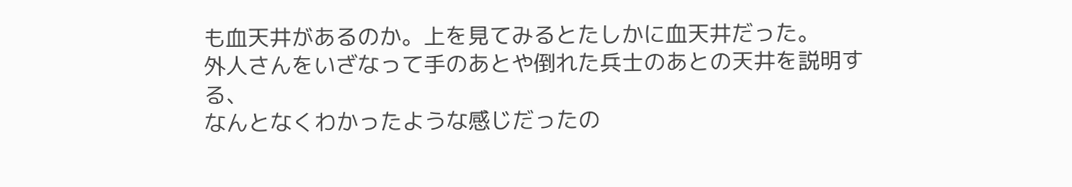も血天井があるのか。上を見てみるとたしかに血天井だった。
外人さんをいざなって手のあとや倒れた兵士のあとの天井を説明する、
なんとなくわかったような感じだったの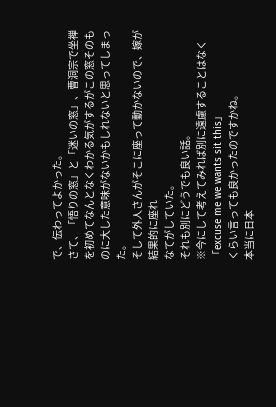で、伝わってよかった。
さて、「悟りの窓」と「迷いの窓」、曹洞宗で坐禅を初めてなんとなくわかる気がするがこの窓そのものに大した意味がないかもしれないと思ってしまった。
そして外人さんがそこに座って動かないので、嫁が結果的に座れ
なてがしていた。
それも別にどうでも良い話。
※今にして考えてみれば別に遠慮することはなく「excuse me we wants sit this」
くらい言っても良かったのですかね。
本当に日本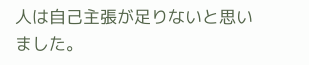人は自己主張が足りないと思いました。